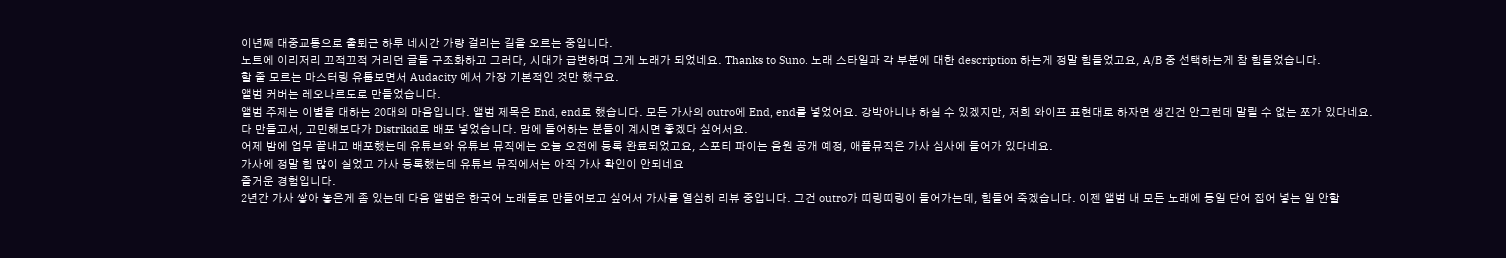이년째 대중교통으로 출퇴근 하루 네시간 가량 걸리는 길을 오르는 중입니다.
노트에 이리저리 끄적끄적 거리던 글들 구조화하고 그러다, 시대가 급변하며 그게 노래가 되었네요. Thanks to Suno. 노래 스타일과 각 부분에 대한 description 하는게 정말 힘들었고요, A/B 중 선택하는게 참 힘들었습니다.
할 줄 모르는 마스터링 유툽보면서 Audacity 에서 가장 기본적인 것만 했구요.
앨범 커버는 레오나르도로 만들었습니다.
앨범 주제는 이별을 대하는 20대의 마음입니다. 앨범 제목은 End, end로 했습니다. 모든 가사의 outro에 End, end를 넣었어요. 강박아니냐 하실 수 있겠지만, 저희 와이프 표현대로 하자면 생긴건 안그런데 말릴 수 없는 쪼가 있다네요.
다 만들고서, 고민해보다가 Distrikid로 배포 넣었습니다. 맘에 들어하는 분들이 계시면 좋겠다 싶어서요.
어제 밤에 업무 끝내고 배포했는데 유튜브와 유튜브 뮤직에는 오늘 오전에 등록 완료되었고요, 스포티 파이는 음원 공개 예정, 애플뮤직은 가사 심사에 들어가 있다네요.
가사에 정말 힘 많이 실었고 가사 등록했는데 유튜브 뮤직에서는 아직 가사 확인이 안되네요
즐거운 경험입니다.
2년간 가사 쌓아 놓은게 좀 있는데 다음 앨범은 한국어 노래들로 만들어보고 싶어서 가사를 열심히 리뷰 중입니다. 그건 outro가 띠링띠링이 들어가는데, 힘들어 죽겠습니다. 이젠 앨범 내 모든 노래에 동일 단어 집어 넣는 일 안할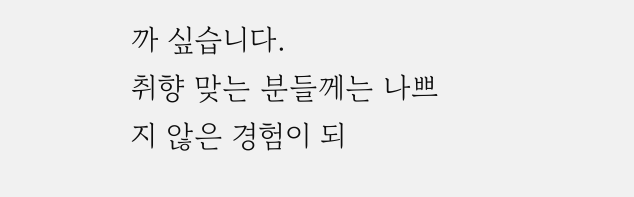까 싶습니다.
취향 맞는 분들께는 나쁘지 않은 경험이 되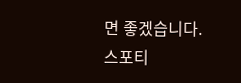면 좋겠습니다.
스포티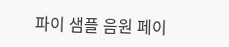파이 샘플 음원 페이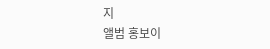지
앨범 홍보이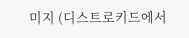미지 (디스트로키드에서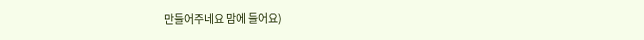만들어주네요 맘에 들어요)